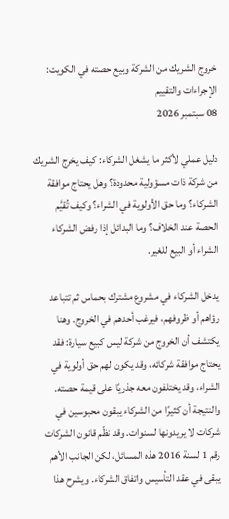خروج الشريك من الشركة وبيع حصته في الكويت: الإجراءات والتقييم
08 سبتمبر 2026

دليل عملي لأكثر ما يشغل الشركاء: كيف يخرج الشريك من شركة ذات مسؤولية محدودة؟ وهل يحتاج موافقة الشركاء؟ وما حق الأولوية في الشراء؟ وكيف تُقيَّم الحصة عند الخلاف؟ وما البدائل إذا رفض الشركاء الشراء أو البيع للغير.

يدخل الشركاء في مشروع مشترك بحماس ثم تتباعد رؤاهم أو ظروفهم، فيرغب أحدهم في الخروج. وهنا يكتشف أن الخروج من شركة ليس كبيع سيارة: فقد يحتاج موافقة شركائه، وقد يكون لهم حق أولوية في الشراء، وقد يختلفون معه جذريًا على قيمة حصته. والنتيجة أن كثيرًا من الشركاء يبقون محبوسين في شركات لا يريدونها لسنوات. وقد نظّم قانون الشركات رقم 1 لسنة 2016 هذه المسائل، لكن الجانب الأهم يبقى في عقد التأسيس واتفاق الشركاء. ويشرح هذا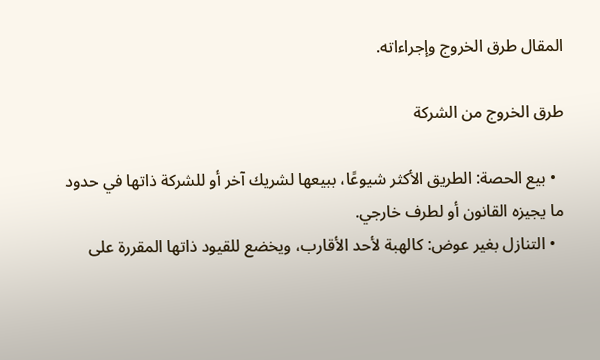المقال طرق الخروج وإجراءاته.

طرق الخروج من الشركة

  • بيع الحصة: الطريق الأكثر شيوعًا، ببيعها لشريك آخر أو للشركة ذاتها في حدود ما يجيزه القانون أو لطرف خارجي.
  • التنازل بغير عوض: كالهبة لأحد الأقارب، ويخضع للقيود ذاتها المقررة على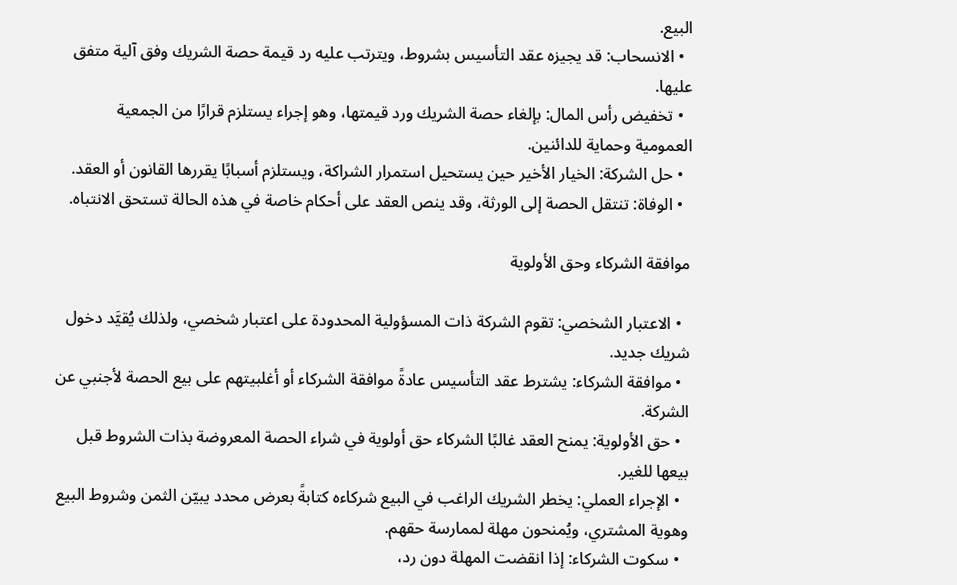البيع.
  • الانسحاب: قد يجيزه عقد التأسيس بشروط، ويترتب عليه رد قيمة حصة الشريك وفق آلية متفق عليها.
  • تخفيض رأس المال: بإلغاء حصة الشريك ورد قيمتها، وهو إجراء يستلزم قرارًا من الجمعية العمومية وحماية للدائنين.
  • حل الشركة: الخيار الأخير حين يستحيل استمرار الشراكة، ويستلزم أسبابًا يقررها القانون أو العقد.
  • الوفاة: تنتقل الحصة إلى الورثة، وقد ينص العقد على أحكام خاصة في هذه الحالة تستحق الانتباه.

موافقة الشركاء وحق الأولوية

  • الاعتبار الشخصي: تقوم الشركة ذات المسؤولية المحدودة على اعتبار شخصي، ولذلك يُقيَّد دخول شريك جديد.
  • موافقة الشركاء: يشترط عقد التأسيس عادةً موافقة الشركاء أو أغلبيتهم على بيع الحصة لأجنبي عن الشركة.
  • حق الأولوية: يمنح العقد غالبًا الشركاء حق أولوية في شراء الحصة المعروضة بذات الشروط قبل بيعها للغير.
  • الإجراء العملي: يخطر الشريك الراغب في البيع شركاءه كتابةً بعرض محدد يبيّن الثمن وشروط البيع وهوية المشتري، ويُمنحون مهلة لممارسة حقهم.
  • سكوت الشركاء: إذا انقضت المهلة دون رد،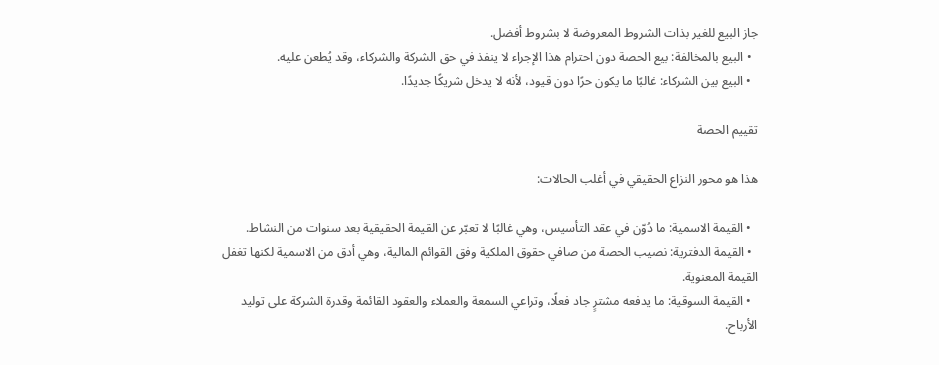جاز البيع للغير بذات الشروط المعروضة لا بشروط أفضل.
  • البيع بالمخالفة: بيع الحصة دون احترام هذا الإجراء لا ينفذ في حق الشركة والشركاء، وقد يُطعن عليه.
  • البيع بين الشركاء: غالبًا ما يكون حرًا دون قيود، لأنه لا يدخل شريكًا جديدًا.

تقييم الحصة

هذا هو محور النزاع الحقيقي في أغلب الحالات:

  • القيمة الاسمية: ما دُوّن في عقد التأسيس، وهي غالبًا لا تعبّر عن القيمة الحقيقية بعد سنوات من النشاط.
  • القيمة الدفترية: نصيب الحصة من صافي حقوق الملكية وفق القوائم المالية، وهي أدق من الاسمية لكنها تغفل القيمة المعنوية.
  • القيمة السوقية: ما يدفعه مشترٍ جاد فعلًا، وتراعي السمعة والعملاء والعقود القائمة وقدرة الشركة على توليد الأرباح.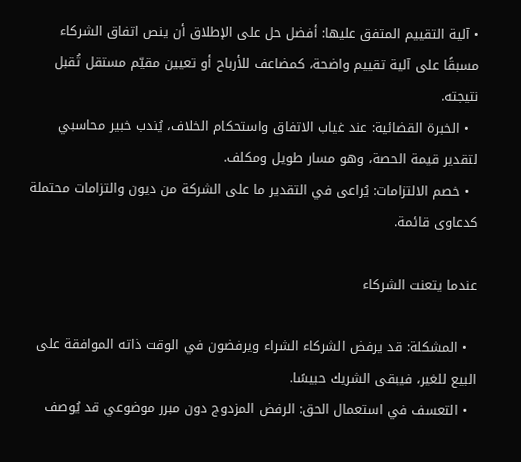• آلية التقييم المتفق عليها: أفضل حل على الإطلاق أن ينص اتفاق الشركاء مسبقًا على آلية تقييم واضحة، كمضاعف للأرباح أو تعيين مقيّم مستقل تُقبل نتيجته.
  • الخبرة القضائية: عند غياب الاتفاق واستحكام الخلاف، يُندب خبير محاسبي لتقدير قيمة الحصة، وهو مسار طويل ومكلف.
  • خصم الالتزامات: يُراعى في التقدير ما على الشركة من ديون والتزامات محتملة كدعاوى قائمة.

عندما يتعنت الشركاء

  • المشكلة: قد يرفض الشركاء الشراء ويرفضون في الوقت ذاته الموافقة على البيع للغير، فيبقى الشريك حبيسًا.
  • التعسف في استعمال الحق: الرفض المزدوج دون مبرر موضوعي قد يُوصف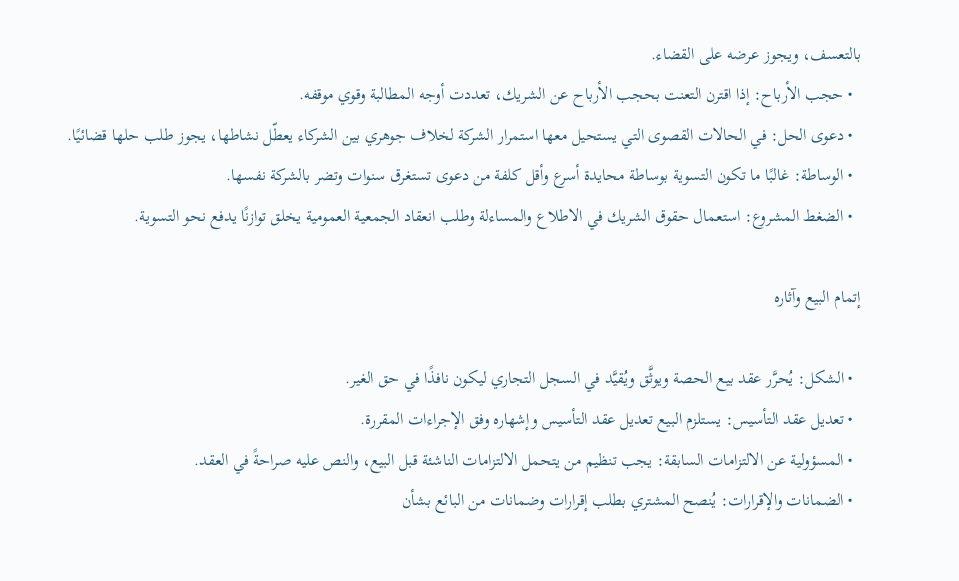بالتعسف، ويجوز عرضه على القضاء.
  • حجب الأرباح: إذا اقترن التعنت بحجب الأرباح عن الشريك، تعددت أوجه المطالبة وقوي موقفه.
  • دعوى الحل: في الحالات القصوى التي يستحيل معها استمرار الشركة لخلاف جوهري بين الشركاء يعطّل نشاطها، يجوز طلب حلها قضائيًا.
  • الوساطة: غالبًا ما تكون التسوية بوساطة محايدة أسرع وأقل كلفة من دعوى تستغرق سنوات وتضر بالشركة نفسها.
  • الضغط المشروع: استعمال حقوق الشريك في الاطلاع والمساءلة وطلب انعقاد الجمعية العمومية يخلق توازنًا يدفع نحو التسوية.

إتمام البيع وآثاره

  • الشكل: يُحرَّر عقد بيع الحصة ويوثَّق ويُقيَّد في السجل التجاري ليكون نافذًا في حق الغير.
  • تعديل عقد التأسيس: يستلزم البيع تعديل عقد التأسيس وإشهاره وفق الإجراءات المقررة.
  • المسؤولية عن الالتزامات السابقة: يجب تنظيم من يتحمل الالتزامات الناشئة قبل البيع، والنص عليه صراحةً في العقد.
  • الضمانات والإقرارات: يُنصح المشتري بطلب إقرارات وضمانات من البائع بشأن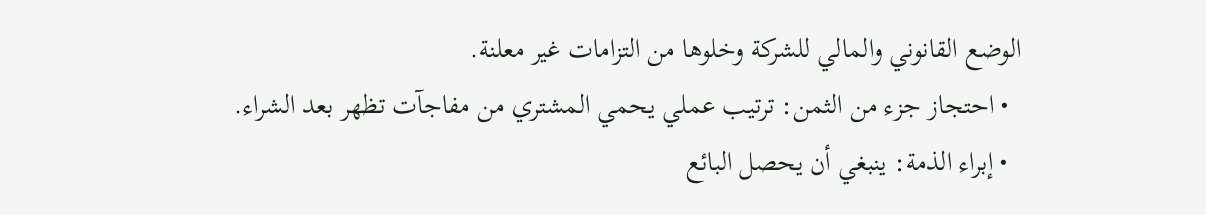الوضع القانوني والمالي للشركة وخلوها من التزامات غير معلنة.
  • احتجاز جزء من الثمن: ترتيب عملي يحمي المشتري من مفاجآت تظهر بعد الشراء.
  • إبراء الذمة: ينبغي أن يحصل البائع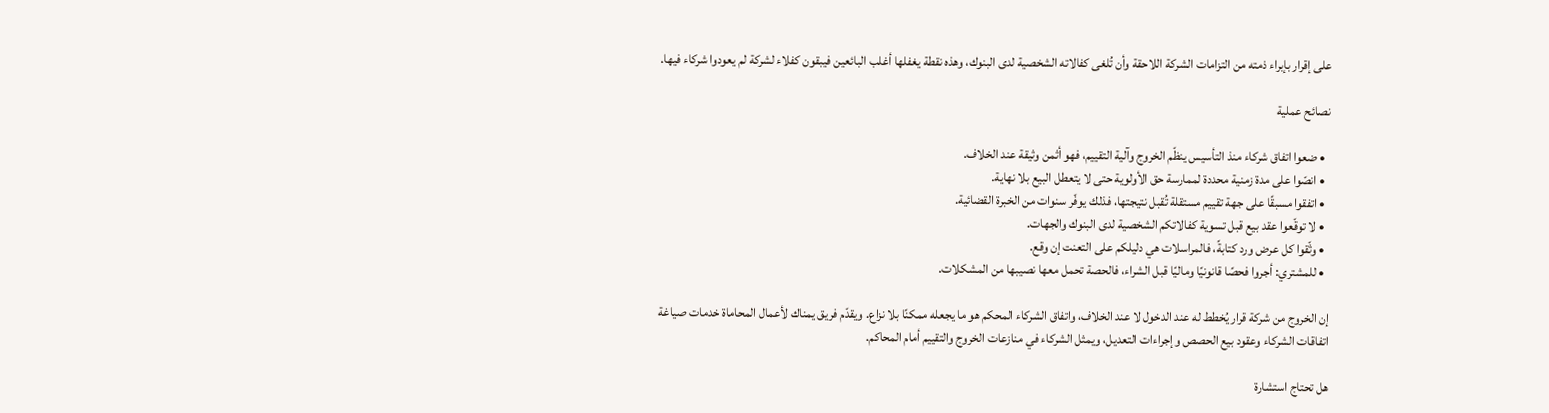على إقرار بإبراء ذمته من التزامات الشركة اللاحقة وأن تُلغى كفالاته الشخصية لدى البنوك، وهذه نقطة يغفلها أغلب البائعين فيبقون كفلاء لشركة لم يعودوا شركاء فيها.

نصائح عملية

  • ضعوا اتفاق شركاء منذ التأسيس ينظّم الخروج وآلية التقييم، فهو أثمن وثيقة عند الخلاف.
  • انصّوا على مدة زمنية محددة لممارسة حق الأولوية حتى لا يتعطل البيع بلا نهاية.
  • اتفقوا مسبقًا على جهة تقييم مستقلة تُقبل نتيجتها، فذلك يوفّر سنوات من الخبرة القضائية.
  • لا توقّعوا عقد بيع قبل تسوية كفالاتكم الشخصية لدى البنوك والجهات.
  • وثّقوا كل عرض ورد كتابةً، فالمراسلات هي دليلكم على التعنت إن وقع.
  • للمشتري: أجروا فحصًا قانونيًا وماليًا قبل الشراء، فالحصة تحمل معها نصيبها من المشكلات.

إن الخروج من شركة قرار يُخطط له عند الدخول لا عند الخلاف، واتفاق الشركاء المحكم هو ما يجعله ممكنًا بلا نزاع. ويقدّم فريق يمناك لأعمال المحاماة خدمات صياغة اتفاقات الشركاء وعقود بيع الحصص وإجراءات التعديل، ويمثل الشركاء في منازعات الخروج والتقييم أمام المحاكم.

هل تحتاج استشارة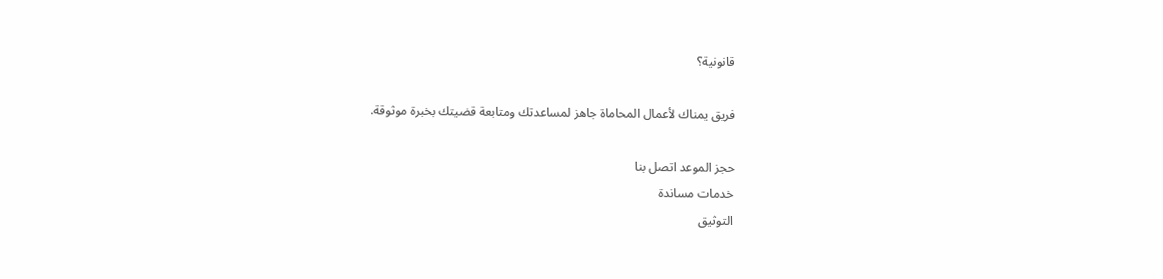قانونية؟

فريق يمناك لأعمال المحاماة جاهز لمساعدتك ومتابعة قضيتك بخبرة موثوقة.

حجز الموعد اتصل بنا
خدمات مساندة
التوثيق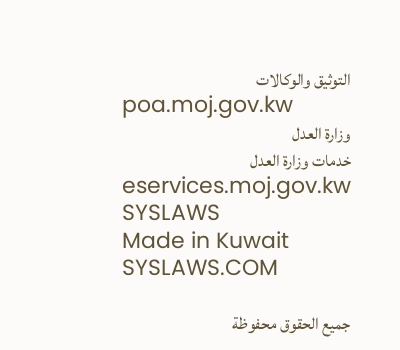التوثيق والوكالات
poa.moj.gov.kw
وزارة العدل
خدمات وزارة العدل
eservices.moj.gov.kw
SYSLAWS
Made in Kuwait
SYSLAWS.COM

جميع الحقوق محفوظة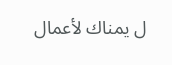ل يمناك لأعمال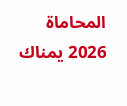المحاماة 2026 يمناك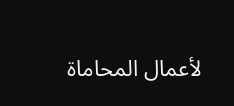لأعمال المحاماة